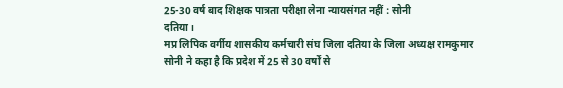25-30 वर्ष बाद शिक्षक पात्रता परीक्षा लेना न्यायसंगत नहीं : सोनी
दतिया।
मप्र लिपिक वर्गीय शासकीय कर्मचारी संघ जिला दतिया के जिला अध्यक्ष रामकुमार सोनी ने कहा है कि प्रदेश में 25 से 30 वर्षों से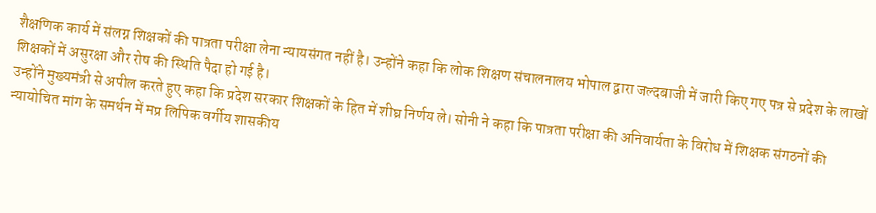शैक्षणिक कार्य में संलग्न शिक्षकों की पात्रता परीक्षा लेना न्यायसंगत नहीं है। उन्होंने कहा कि लोक शिक्षण संचालनालय भोपाल द्वारा जल्दबाजी में जारी किए गए पत्र से प्रदेश के लाखों शिक्षकों में असुरक्षा और रोष की स्थिति पैदा हो गई है।
उन्होंने मुख्यमंत्री से अपील करते हुए कहा कि प्रदेश सरकार शिक्षकों के हित में शीघ्र निर्णय ले। सोनी ने कहा कि पात्रता परीक्षा की अनिवार्यता के विरोध में शिक्षक संगठनों की न्यायोचित मांग के समर्थन में मप्र लिपिक वर्गीय शासकीय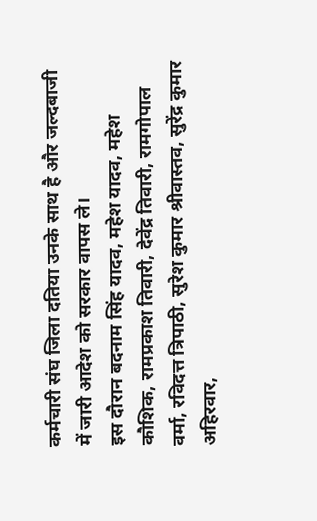कर्मचारी संघ जिला दतिया उनके साथ है और जल्दबाजी में जारी आदेश को सरकार वापस ले।
इस दौरान बदनाम सिंह यादव, महेश यादव, महेश कौशिक, रामप्रकाश तिवारी, देवेंद्र तिवारी, रामगोपाल वर्मा, रविदत्त त्रिपाठी, सुरेश कुमार श्रीवास्तव, सुरेंद्र कुमार अहिरवार,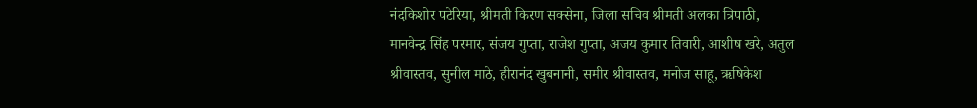नंदकिशोर पटेरिया, श्रीमती किरण सक्सेना, जिला सचिव श्रीमती अलका त्रिपाठी, मानवेन्द्र सिंह परमार, संजय गुप्ता, राजेश गुप्ता, अजय कुमार तिवारी, आशीष खरे, अतुल श्रीवास्तव, सुनील माठे, हीरानंद खुबनानी, समीर श्रीवास्तव, मनोज साहू, ऋषिकेश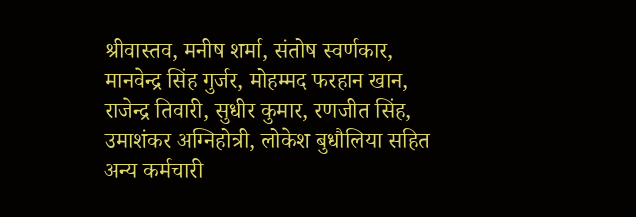श्रीवास्तव, मनीष शर्मा, संतोष स्वर्णकार, मानवेन्द्र सिंह गुर्जर, मोहम्मद फरहान खान, राजेन्द्र तिवारी, सुधीर कुमार, रणजीत सिंह, उमाशंकर अग्निहोत्री, लोकेश बुधौलिया सहित अन्य कर्मचारी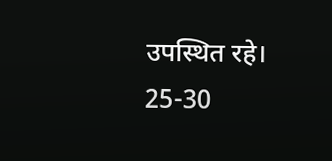उपस्थित रहे।
25-30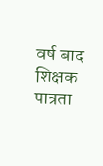वर्ष बाद शिक्षक पात्रता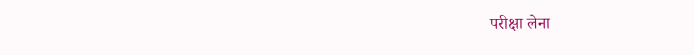परीक्षा लेना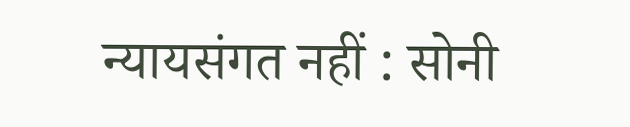न्यायसंगत नहीं : सोनी